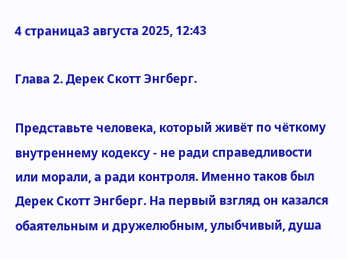4 страница3 августа 2025, 12:43

Глава 2. Дерек Скотт Энгберг.

Представьте человека, который живёт по чёткому внутреннему кодексу - не ради справедливости или морали, а ради контроля. Именно таков был Дерек Скотт Энгберг. На первый взгляд он казался обаятельным и дружелюбным, улыбчивый, душа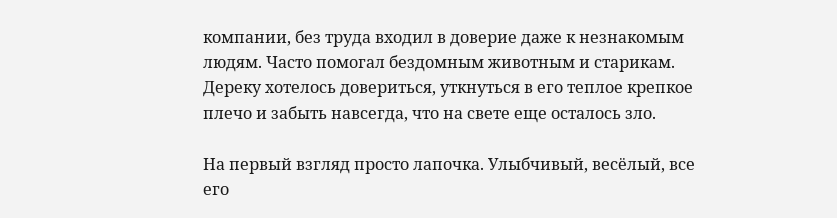компании, без труда входил в доверие даже к незнакомым людям. Часто помогал бездомным животным и старикам. Дереку хотелось довериться, уткнуться в его теплое крепкое плечо и забыть навсегда, что на свете еще осталось зло.

На первый взгляд просто лапочка. Улыбчивый, весёлый, все его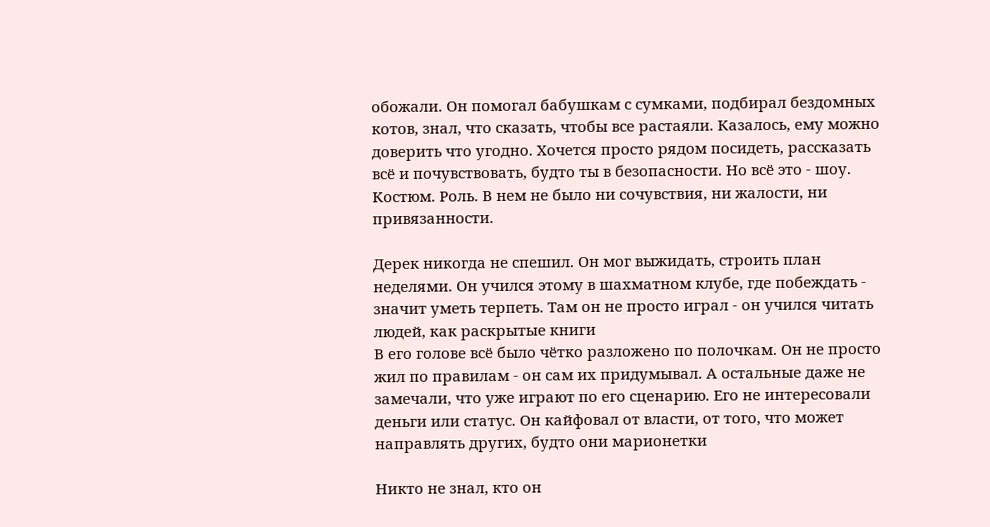обожали. Он помогал бабушкам с сумками, подбирал бездомных котов, знал, что сказать, чтобы все растаяли. Казалось, ему можно доверить что угодно. Хочется просто рядом посидеть, рассказать всё и почувствовать, будто ты в безопасности. Но всё это - шоу. Костюм. Роль. В нем не было ни сочувствия, ни жалости, ни привязанности.

Дерек никогда не спешил. Он мог выжидать, строить план неделями. Он учился этому в шахматном клубе, где побеждать - значит уметь терпеть. Там он не просто играл - он учился читать людей, как раскрытые книги
В его голове всё было чётко разложено по полочкам. Он не просто жил по правилам - он сам их придумывал. А остальные даже не замечали, что уже играют по его сценарию. Его не интересовали деньги или статус. Он кайфовал от власти, от того, что может направлять других, будто они марионетки

Никто не знал, кто он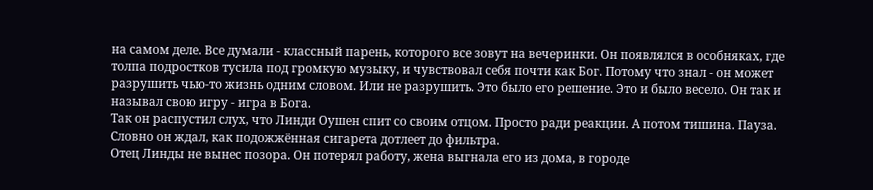на самом деле. Все думали - классный парень, которого все зовут на вечеринки. Он появлялся в особняках, где толпа подростков тусила под громкую музыку, и чувствовал себя почти как Бог. Потому что знал - он может разрушить чью-то жизнь одним словом. Или не разрушить. Это было его решение. Это и было весело. Он так и называл свою игру - игра в Бога.
Так он распустил слух, что Линди Оушен спит со своим отцом. Просто ради реакции. А потом тишина. Пауза. Словно он ждал, как подожжённая сигарета дотлеет до фильтра.
Отец Линды не вынес позора. Он потерял работу, жена выгнала его из дома, в городе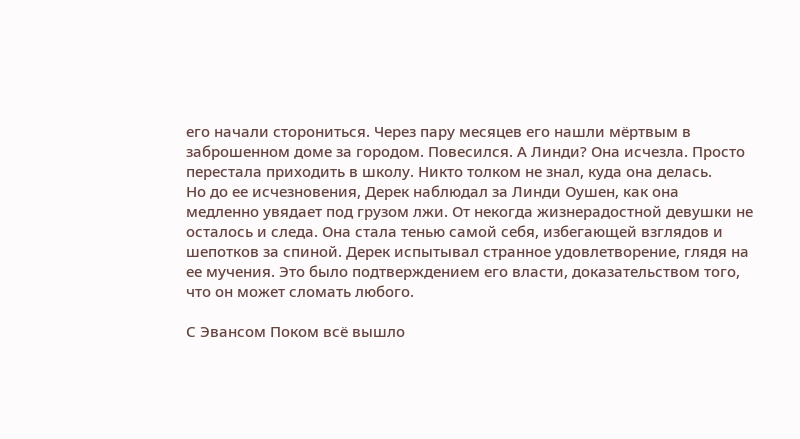его начали сторониться. Через пару месяцев его нашли мёртвым в заброшенном доме за городом. Повесился. А Линди? Она исчезла. Просто перестала приходить в школу. Никто толком не знал, куда она делась.
Но до ее исчезновения, Дерек наблюдал за Линди Оушен, как она медленно увядает под грузом лжи. От некогда жизнерадостной девушки не осталось и следа. Она стала тенью самой себя, избегающей взглядов и шепотков за спиной. Дерек испытывал странное удовлетворение, глядя на ее мучения. Это было подтверждением его власти, доказательством того, что он может сломать любого.

С Эвансом Поком всё вышло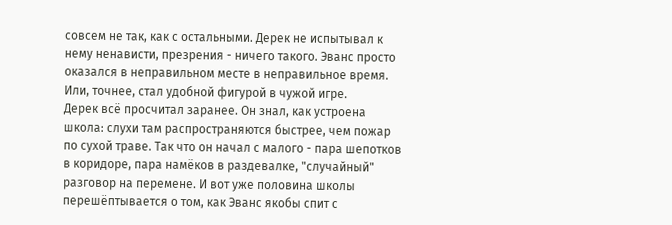совсем не так, как с остальными. Дерек не испытывал к нему ненависти, презрения - ничего такого. Эванс просто оказался в неправильном месте в неправильное время. Или, точнее, стал удобной фигурой в чужой игре.
Дерек всё просчитал заранее. Он знал, как устроена школа: слухи там распространяются быстрее, чем пожар по сухой траве. Так что он начал с малого - пара шепотков в коридоре, пара намёков в раздевалке, "случайный" разговор на перемене. И вот уже половина школы перешёптывается о том, как Эванс якобы спит с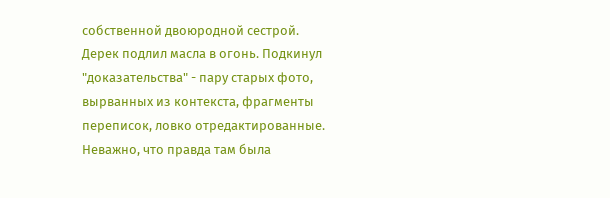собственной двоюродной сестрой.
Дерек подлил масла в огонь. Подкинул "доказательства" - пару старых фото, вырванных из контекста, фрагменты переписок, ловко отредактированные. Неважно, что правда там была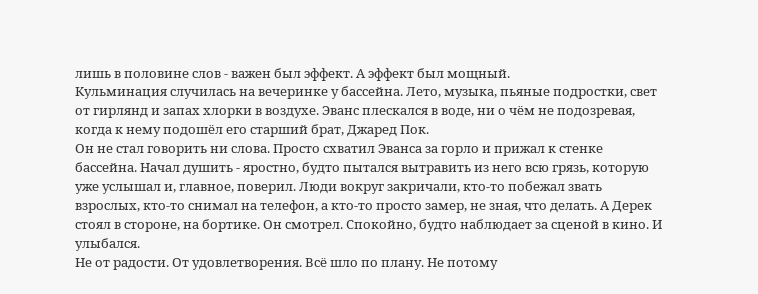лишь в половине слов - важен был эффект. А эффект был мощный.
Кульминация случилась на вечеринке у бассейна. Лето, музыка, пьяные подростки, свет от гирлянд и запах хлорки в воздухе. Эванс плескался в воде, ни о чём не подозревая, когда к нему подошёл его старший брат, Джаред Пок.
Он не стал говорить ни слова. Просто схватил Эванса за горло и прижал к стенке бассейна. Начал душить - яростно, будто пытался вытравить из него всю грязь, которую уже услышал и, главное, поверил. Люди вокруг закричали, кто-то побежал звать взрослых, кто-то снимал на телефон, а кто-то просто замер, не зная, что делать. А Дерек стоял в стороне, на бортике. Он смотрел. Спокойно, будто наблюдает за сценой в кино. И улыбался.
Не от радости. От удовлетворения. Всё шло по плану. Не потому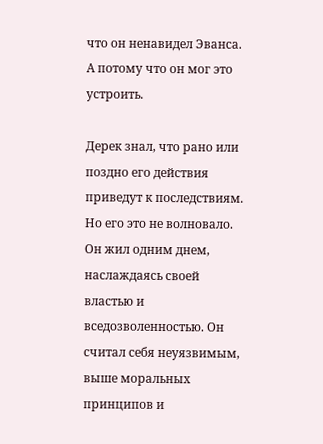что он ненавидел Эванса. А потому что он мог это устроить.

Дерек знал, что рано или поздно его действия приведут к последствиям. Но его это не волновало. Он жил одним днем, наслаждаясь своей властью и вседозволенностью. Он считал себя неуязвимым, выше моральных принципов и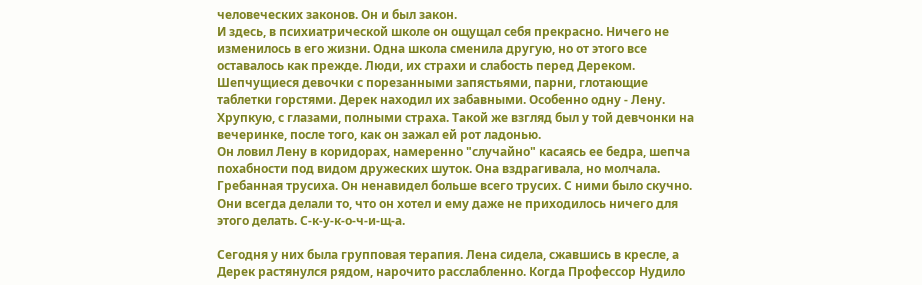человеческих законов. Он и был закон.
И здесь, в психиатрической школе он ощущал себя прекрасно. Ничего не изменилось в его жизни. Одна школа сменила другую, но от этого все оставалось как прежде. Люди, их страхи и слабость перед Дереком. Шепчущиеся девочки с порезанными запястьями, парни, глотающие таблетки горстями. Дерек находил их забавными. Особенно одну - Лену. Хрупкую, с глазами, полными страха. Такой же взгляд был у той девчонки на вечеринке, после того, как он зажал ей рот ладонью.
Он ловил Лену в коридорах, намеренно "случайно" касаясь ее бедра, шепча похабности под видом дружеских шуток. Она вздрагивала, но молчала. Гребанная трусиха. Он ненавидел больше всего трусих. С ними было скучно. Они всегда делали то, что он хотел и ему даже не приходилось ничего для этого делать. С-к-у-к-о-ч-и-щ-а.

Сегодня у них была групповая терапия. Лена сидела, сжавшись в кресле, а Дерек растянулся рядом, нарочито расслабленно. Когда Профессор Нудило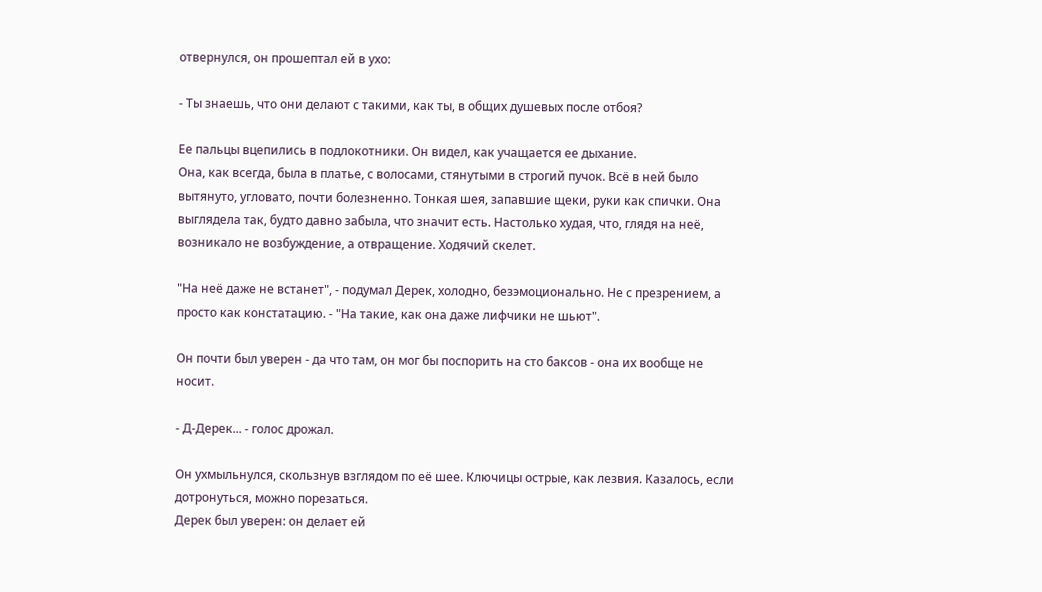отвернулся, он прошептал ей в ухо:

- Ты знаешь, что они делают с такими, как ты, в общих душевых после отбоя?

Ее пальцы вцепились в подлокотники. Он видел, как учащается ее дыхание.
Она, как всегда, была в платье, с волосами, стянутыми в строгий пучок. Всё в ней было вытянуто, угловато, почти болезненно. Тонкая шея, запавшие щеки, руки как спички. Она выглядела так, будто давно забыла, что значит есть. Настолько худая, что, глядя на неё, возникало не возбуждение, а отвращение. Ходячий скелет.

"На неё даже не встанет", - подумал Дерек, холодно, безэмоционально. Не с презрением, а просто как констатацию. - "На такие, как она даже лифчики не шьют".

Он почти был уверен - да что там, он мог бы поспорить на сто баксов - она их вообще не носит.

- Д-Дерек... - голос дрожал.

Он ухмыльнулся, скользнув взглядом по её шее. Ключицы острые, как лезвия. Казалось, если дотронуться, можно порезаться.
Дерек был уверен: он делает ей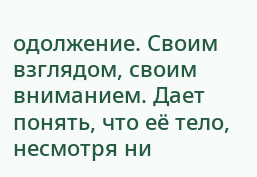одолжение. Своим взглядом, своим вниманием. Дает понять, что её тело, несмотря ни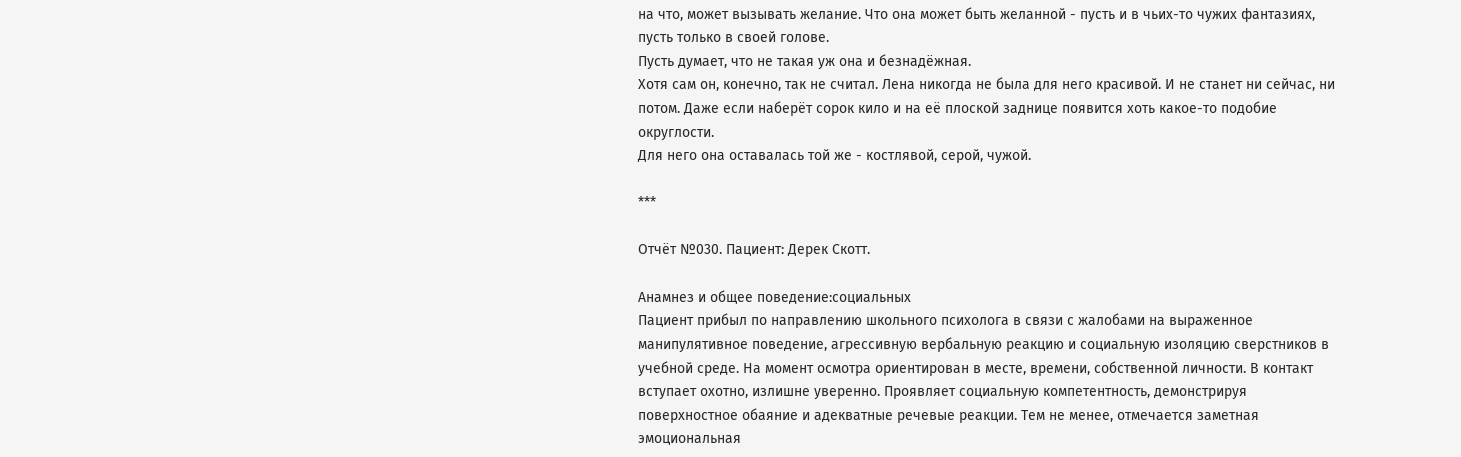на что, может вызывать желание. Что она может быть желанной - пусть и в чьих-то чужих фантазиях, пусть только в своей голове.
Пусть думает, что не такая уж она и безнадёжная.
Хотя сам он, конечно, так не считал. Лена никогда не была для него красивой. И не станет ни сейчас, ни потом. Даже если наберёт сорок кило и на её плоской заднице появится хоть какое-то подобие округлости.
Для него она оставалась той же - костлявой, серой, чужой.

***

Отчёт №030. Пациент: Дерек Скотт.

Анамнез и общее поведение:социальных
Пациент прибыл по направлению школьного психолога в связи с жалобами на выраженное манипулятивное поведение, агрессивную вербальную реакцию и социальную изоляцию сверстников в учебной среде. На момент осмотра ориентирован в месте, времени, собственной личности. В контакт вступает охотно, излишне уверенно. Проявляет социальную компетентность, демонстрируя поверхностное обаяние и адекватные речевые реакции. Тем не менее, отмечается заметная эмоциональная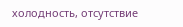холодность, отсутствие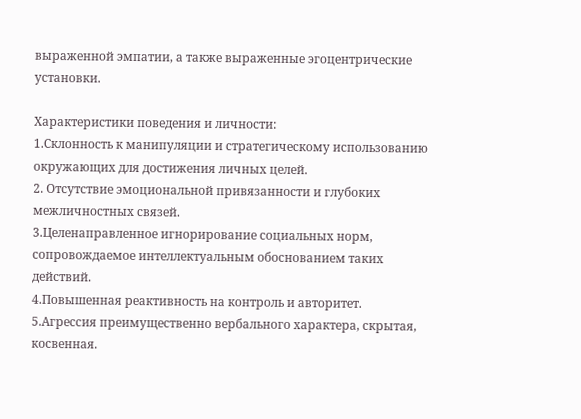выраженной эмпатии, а также выраженные эгоцентрические установки.

Характеристики поведения и личности:
1.Склонность к манипуляции и стратегическому использованию окружающих для достижения личных целей.
2. Отсутствие эмоциональной привязанности и глубоких межличностных связей.
3.Целенаправленное игнорирование социальных норм, сопровождаемое интеллектуальным обоснованием таких действий.
4.Повышенная реактивность на контроль и авторитет.
5.Агрессия преимущественно вербального характера, скрытая, косвенная.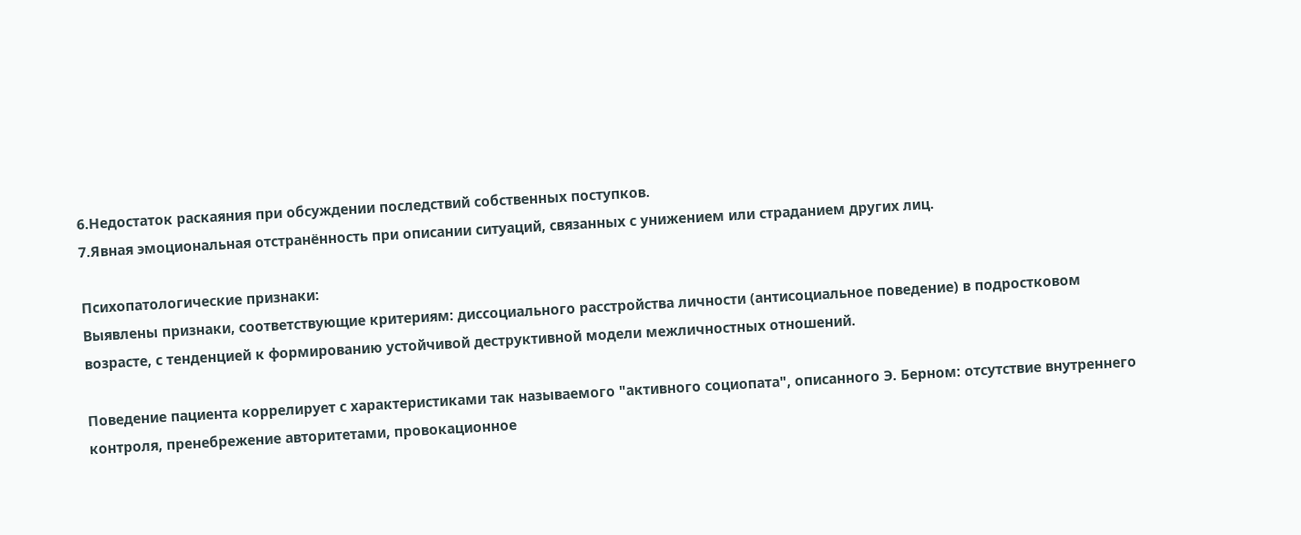6.Недостаток раскаяния при обсуждении последствий собственных поступков.
7.Явная эмоциональная отстранённость при описании ситуаций, связанных с унижением или страданием других лиц.

Психопатологические признаки:
Выявлены признаки, соответствующие критериям: диссоциального расстройства личности (антисоциальное поведение) в подростковом возрасте, с тенденцией к формированию устойчивой деструктивной модели межличностных отношений.

Поведение пациента коррелирует с характеристиками так называемого "активного социопата", описанного Э. Берном: отсутствие внутреннего контроля, пренебрежение авторитетами, провокационное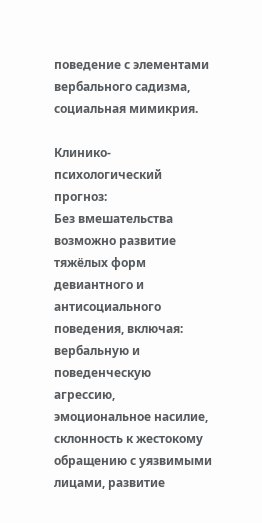поведение с элементами вербального садизма, социальная мимикрия.

Клинико-психологический прогноз:
Без вмешательства возможно развитие тяжёлых форм девиантного и антисоциального поведения, включая:
вербальную и поведенческую агрессию, эмоциональное насилие, склонность к жестокому обращению с уязвимыми лицами, развитие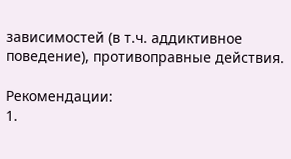зависимостей (в т.ч. аддиктивное поведение), противоправные действия.

Рекомендации:
1.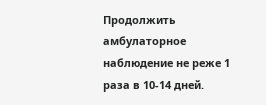Продолжить амбулаторное наблюдение не реже 1 раза в 10-14 дней.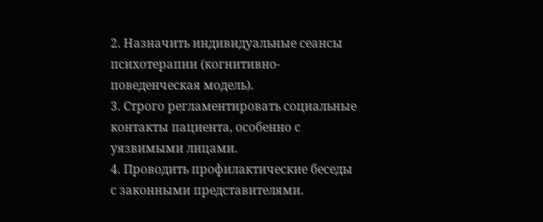2. Назначить индивидуальные сеансы психотерапии (когнитивно-поведенческая модель).
3. Строго регламентировать социальные контакты пациента, особенно с уязвимыми лицами.
4. Проводить профилактические беседы с законными представителями.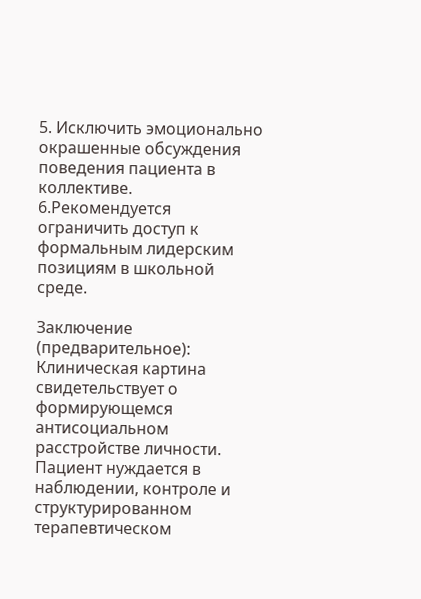5. Исключить эмоционально окрашенные обсуждения поведения пациента в коллективе.
6.Рекомендуется ограничить доступ к формальным лидерским позициям в школьной среде.

Заключение (предварительное):
Клиническая картина свидетельствует о формирующемся антисоциальном расстройстве личности. Пациент нуждается в наблюдении, контроле и структурированном терапевтическом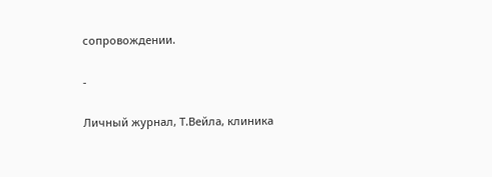сопровождении.

-

Личный журнал, Т.Вейла, клиника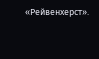«Рейвенхерст».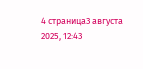4 страница3 августа 2025, 12:43